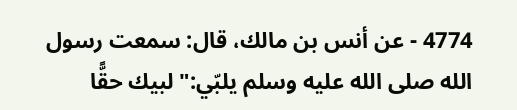4774 - عن أنس بن مالك، قال: سمعت رسول الله صلى الله عليه وسلم يلبّي:"لبيك حقًّا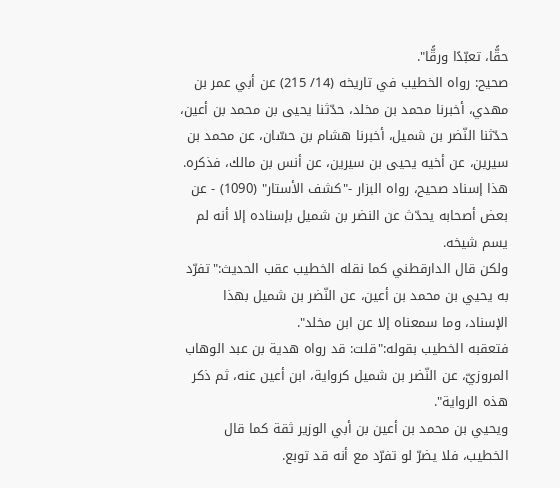حقًّا، تعبّدًا ورقًّا".
صحيح: رواه الخطيب في تاريخه (14/ 215) عن أبي عمر بن مهدي، أخبرنا محمد بن مخلد، حدّثنا يحيى بن محمد بن أعين، حدّثنا النّضر بن شميل، أخبرنا هشام بن حسّان، عن محمد بن سيرين، عن أخيه يحيى بن سيرين، عن أنس بن مالك، فذكره.
هذا إسناد صحيح، رواه البزار -"كشف الأستار" (1090) - عن بعض أصحابه يحدّث عن النضر بن شميل بإسناده إلا أنه لم يسم شيخه.
ولكن قال الدارقطني كما نقله الخطيب عقب الحديث:"تفرّد به يحيي بن محمد بن أعين، عن النّضر بن شميل بهذا الإسناد، وما سمعناه إلا عن ابن مخلد".
فتعقبه الخطيب بقوله:"قلت: قد رواه هدية بن عبد الوهاب المروزيّ، عن النّضر بن شميل كرواية، ابن أعين عنه، ثم ذكر هذه الرواية".
ويحيي بن محمد بن أعين بن أبي الوزير ثقة كما قال الخطيب، فلا يضرّ لو تفرّد مع أنه قد توبع.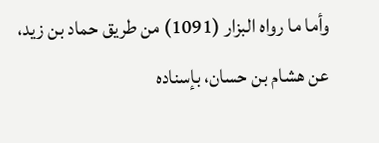وأما ما رواه البزار (1091) من طريق حماد بن زيد، عن هشام بن حسان، بإسناده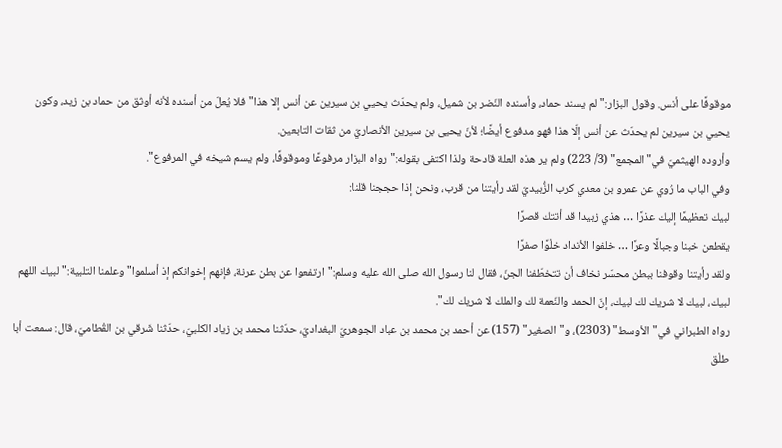موقوفًا على أنس. وقول البزار:"لم يسند حماد، وأسنده النّضر بن شميل، ولم يحدّث يحيي بن سيرين عن أنس إلا هذا" فلا يُعلّ من أسنده لأنه أوثق من حماد بن زيد، وكون يحيي بن سيرين لم يحدّث عن أنس إلّا هذا فهو مدفوع أيضًا؛ لأنّ يحيى بن سيرين الأنصاريّ من ثقات التابعين.
وأروده الهيثميّ في"المجمع" (3/ 223) ولم ير هذه العلة قادحة ولذا اكتفى بقوله:"رواه البزار مرفوعًا وموقوفًا، ولم يسم شيخه في المرفوع".
وفي الباب ما رُوي عن عمرو بن معدي كرب الزُّبيديّ لقد رأيتنا من قرب، ونحن إذا حججنا قلنا:
لبيك تعظيمًا إليك عذرًا … هذي زبيدا قد أتتك قصرًا
يقطعن خبنا وجبالًا وعرًا … خلفوا الأنداد خلْوًا صفرًا
ولقد رأيتنا وقوفنا ببطن محسّر نخاف أن تتخطّفنا الجنّ، فقال لنا رسول الله صلى الله عليه وسلم:"ارتفعوا عن بطن عرنة، فإنهم إخوانكم إذ أسلموا" وعلمنا التلبية:"لبيك اللهم لبيك، لبيك لا شريك لك لبيك، إنّ الحمد والنّعمة لك والملك لا شريك لك".
رواه الطبراني في"الأوسط" (2303)، و"الصغير" (157) عن أحمد بن محمد بن عباد الجوهريّ البغداديّ، حدّثنا محمد بن زياد الكلبيّ، حدّثنا شَرقي بن القُطاميّ، قال: سمعت أبا طلْق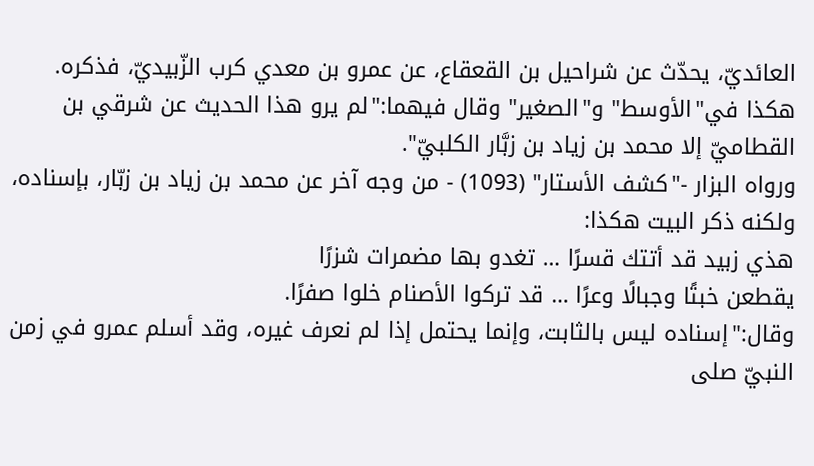العائديّ، يحدّث عن شراحيل بن القعقاع، عن عمرو بن معدي كرب الزّبيديّ، فذكره.
هكذا في"الأوسط" و"الصغير" وقال فيهما:"لم يرو هذا الحديث عن شرقي بن القطاميّ إلا محمد بن زياد بن زبَّار الكلبيّ".
ورواه البزار -"كشف الأستار" (1093) - من وجه آخر عن محمد بن زياد بن زبّار، بإسناده، ولكنه ذكر البيت هكذا:
هذي زبيد قد أتتك قسرًا … تغدو بها مضمرات شزرًا
يقطعن خبتًا وجبالًا وعرًا … قد تركوا الأصنام خلوا صفرًا.
وقال:"إسناده ليس بالثابت، وإنما يحتمل إذا لم نعرف غيره، وقد أسلم عمرو في زمن النبيّ صلى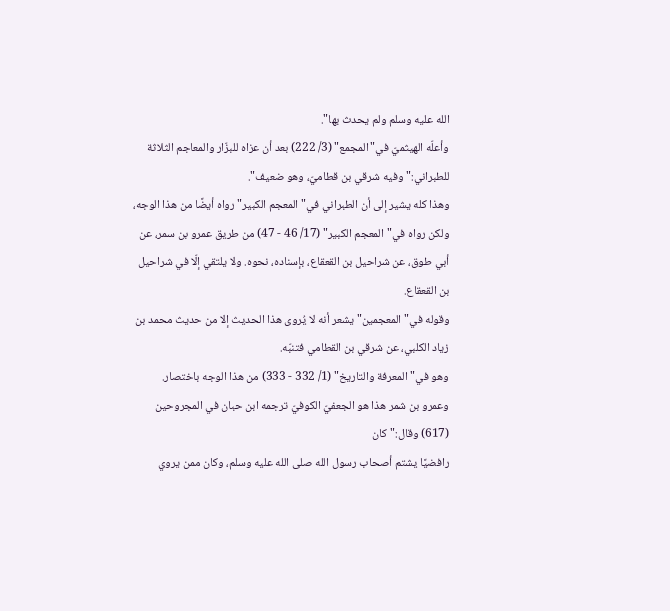الله عليه وسلم ولم يحدث بها".
وأعلّه الهيثميّ في"المجمع" (3/ 222) بعد أن عزاه للبزّار والمعاجم الثلاثة للطبراني:"وفيه شرقي بن قطاميّ، وهو ضعيف".
وهذا كله يشير إلى أن الطبراني في"المعجم الكبير" رواه أيضًا من هذا الوجه، ولكن رواه في"المعجم الكبير" (17/ 46 - 47) من طريق عمرو بن سمر، عن أبي طوق، عن شراحيل بن القعقاع، بإسناده، نحوه. ولا يلتقي إلّا في شراحيل بن القعقاع.
وقوله في"المعجمين" يشعر أنه لا يُروى هذا الحديث إلا من حديث محمد بن زياد الكلبي، عن شرقي بن القطامي فتنبّه.
وهو في"المعرفة والتاريخ" (1/ 332 - 333) من هذا الوجه باختصار.
وعمرو بن شمر هذا هو الجعفيّ الكوفيّ ترجمه ابن حبان في المجروحين (617) وقال:"كان
رافضيًا يشتم أصحاب رسول الله صلى الله عليه وسلم، وكان ممن يروي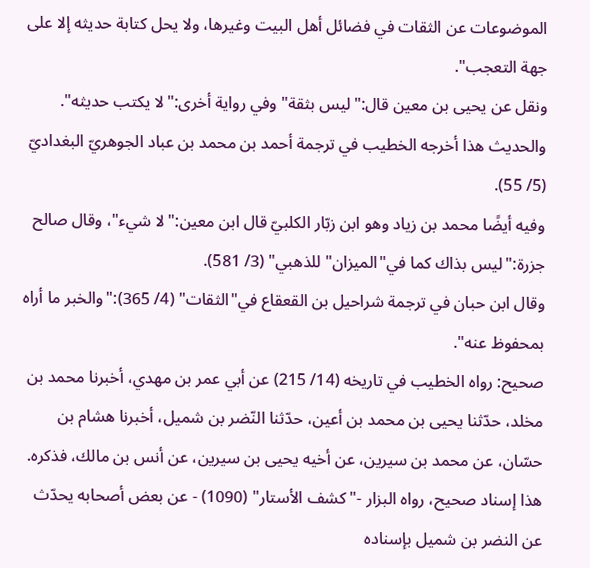الموضوعات عن الثقات في فضائل أهل البيت وغيرها، ولا يحل كتابة حديثه إلا على جهة التعجب".
ونقل عن يحيى بن معين قال:"ليس بثقة" وفي رواية أخرى:"لا يكتب حديثه". والحديث هذا أخرجه الخطيب في ترجمة أحمد بن محمد بن عباد الجوهريّ البغداديّ (5/ 55).
وفيه أيضًا محمد بن زياد وهو ابن زبّار الكلبيّ قال ابن معين:"لا شيء"، وقال صالح جزرة:"ليس بذاك كما في"الميزان" للذهبي" (3/ 581).
وقال ابن حبان في ترجمة شراحيل بن القعقاع في"الثقات" (4/ 365):"والخبر ما أراه بمحفوظ عنه".
صحيح: رواه الخطيب في تاريخه (14/ 215) عن أبي عمر بن مهدي، أخبرنا محمد بن مخلد، حدّثنا يحيى بن محمد بن أعين، حدّثنا النّضر بن شميل، أخبرنا هشام بن حسّان، عن محمد بن سيرين، عن أخيه يحيى بن سيرين، عن أنس بن مالك، فذكره.
هذا إسناد صحيح، رواه البزار -"كشف الأستار" (1090) - عن بعض أصحابه يحدّث عن النضر بن شميل بإسناده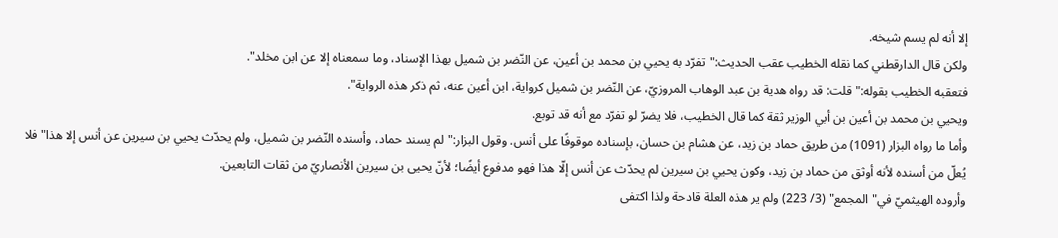إلا أنه لم يسم شيخه.
ولكن قال الدارقطني كما نقله الخطيب عقب الحديث:"تفرّد به يحيي بن محمد بن أعين، عن النّضر بن شميل بهذا الإسناد، وما سمعناه إلا عن ابن مخلد".
فتعقبه الخطيب بقوله:"قلت: قد رواه هدية بن عبد الوهاب المروزيّ، عن النّضر بن شميل كرواية، ابن أعين عنه، ثم ذكر هذه الرواية".
ويحيي بن محمد بن أعين بن أبي الوزير ثقة كما قال الخطيب، فلا يضرّ لو تفرّد مع أنه قد توبع.
وأما ما رواه البزار (1091) من طريق حماد بن زيد، عن هشام بن حسان، بإسناده موقوفًا على أنس. وقول البزار:"لم يسند حماد، وأسنده النّضر بن شميل، ولم يحدّث يحيي بن سيرين عن أنس إلا هذا" فلا يُعلّ من أسنده لأنه أوثق من حماد بن زيد، وكون يحيي بن سيرين لم يحدّث عن أنس إلّا هذا فهو مدفوع أيضًا؛ لأنّ يحيى بن سيرين الأنصاريّ من ثقات التابعين.
وأروده الهيثميّ في"المجمع" (3/ 223) ولم ير هذه العلة قادحة ولذا اكتفى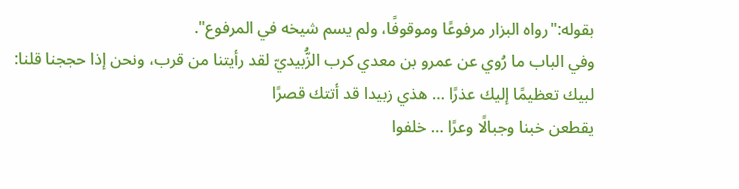بقوله:"رواه البزار مرفوعًا وموقوفًا، ولم يسم شيخه في المرفوع".
وفي الباب ما رُوي عن عمرو بن معدي كرب الزُّبيديّ لقد رأيتنا من قرب، ونحن إذا حججنا قلنا:
لبيك تعظيمًا إليك عذرًا … هذي زبيدا قد أتتك قصرًا
يقطعن خبنا وجبالًا وعرًا … خلفوا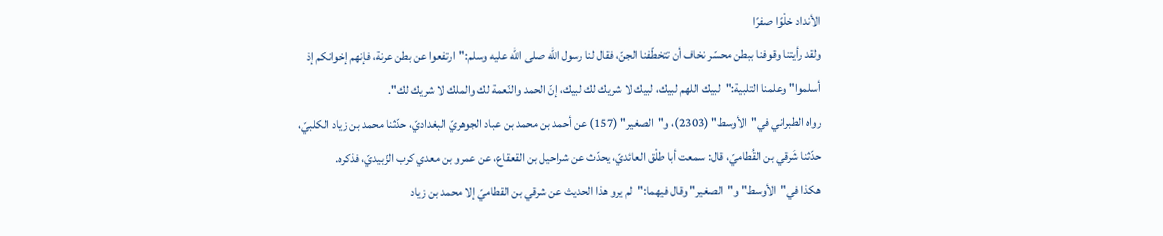الأنداد خلْوًا صفرًا
ولقد رأيتنا وقوفنا ببطن محسّر نخاف أن تتخطّفنا الجنّ، فقال لنا رسول الله صلى الله عليه وسلم:"ارتفعوا عن بطن عرنة، فإنهم إخوانكم إذ أسلموا" وعلمنا التلبية:"لبيك اللهم لبيك، لبيك لا شريك لك لبيك، إنّ الحمد والنّعمة لك والملك لا شريك لك".
رواه الطبراني في"الأوسط" (2303)، و"الصغير" (157) عن أحمد بن محمد بن عباد الجوهريّ البغداديّ، حدّثنا محمد بن زياد الكلبيّ، حدّثنا شَرقي بن القُطاميّ، قال: سمعت أبا طلْق العائديّ، يحدّث عن شراحيل بن القعقاع، عن عمرو بن معدي كرب الزّبيديّ، فذكره.
هكذا في"الأوسط" و"الصغير" وقال فيهما:"لم يرو هذا الحديث عن شرقي بن القطاميّ إلا محمد بن زياد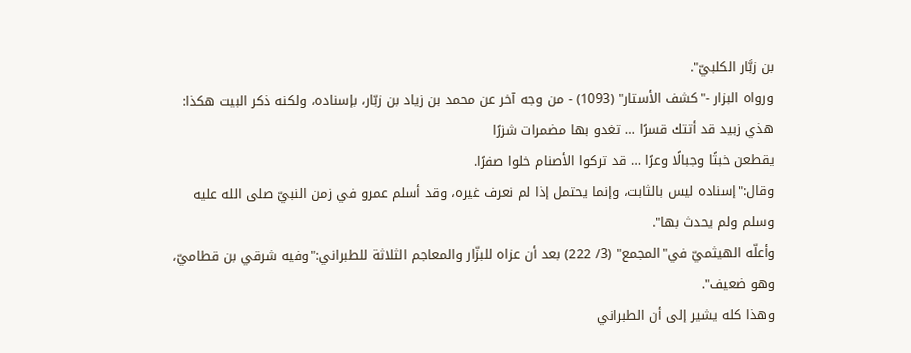بن زبَّار الكلبيّ".
ورواه البزار -"كشف الأستار" (1093) - من وجه آخر عن محمد بن زياد بن زبّار، بإسناده، ولكنه ذكر البيت هكذا:
هذي زبيد قد أتتك قسرًا … تغدو بها مضمرات شزرًا
يقطعن خبتًا وجبالًا وعرًا … قد تركوا الأصنام خلوا صفرًا.
وقال:"إسناده ليس بالثابت، وإنما يحتمل إذا لم نعرف غيره، وقد أسلم عمرو في زمن النبيّ صلى الله عليه وسلم ولم يحدث بها".
وأعلّه الهيثميّ في"المجمع" (3/ 222) بعد أن عزاه للبزّار والمعاجم الثلاثة للطبراني:"وفيه شرقي بن قطاميّ، وهو ضعيف".
وهذا كله يشير إلى أن الطبراني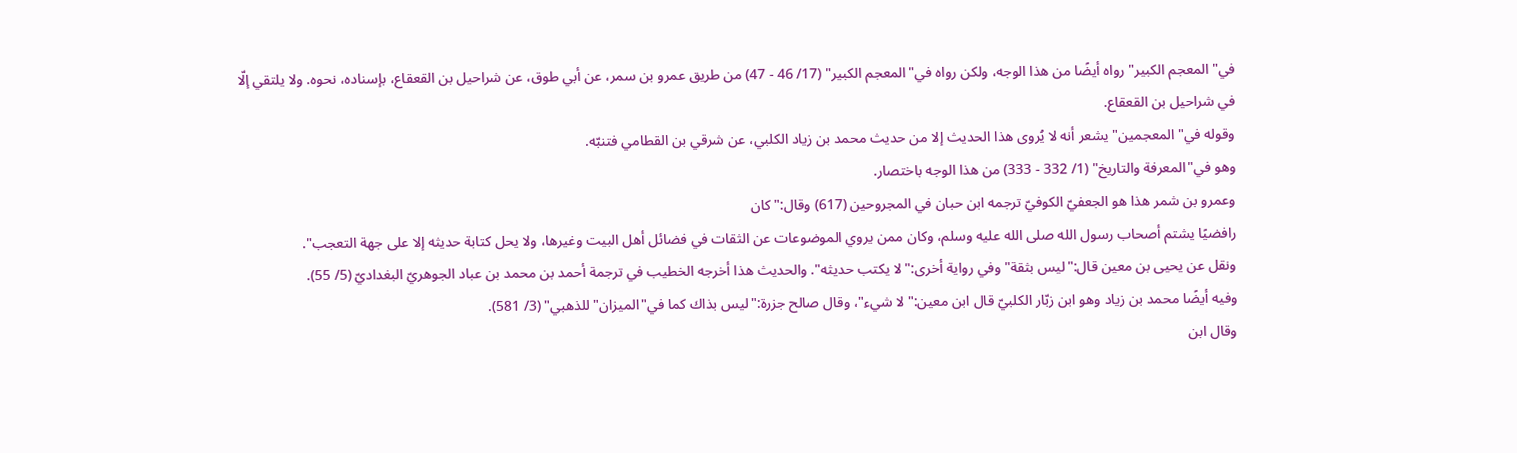في"المعجم الكبير" رواه أيضًا من هذا الوجه، ولكن رواه في"المعجم الكبير" (17/ 46 - 47) من طريق عمرو بن سمر، عن أبي طوق، عن شراحيل بن القعقاع، بإسناده، نحوه. ولا يلتقي إلّا في شراحيل بن القعقاع.
وقوله في"المعجمين" يشعر أنه لا يُروى هذا الحديث إلا من حديث محمد بن زياد الكلبي، عن شرقي بن القطامي فتنبّه.
وهو في"المعرفة والتاريخ" (1/ 332 - 333) من هذا الوجه باختصار.
وعمرو بن شمر هذا هو الجعفيّ الكوفيّ ترجمه ابن حبان في المجروحين (617) وقال:"كان
رافضيًا يشتم أصحاب رسول الله صلى الله عليه وسلم، وكان ممن يروي الموضوعات عن الثقات في فضائل أهل البيت وغيرها، ولا يحل كتابة حديثه إلا على جهة التعجب".
ونقل عن يحيى بن معين قال:"ليس بثقة" وفي رواية أخرى:"لا يكتب حديثه". والحديث هذا أخرجه الخطيب في ترجمة أحمد بن محمد بن عباد الجوهريّ البغداديّ (5/ 55).
وفيه أيضًا محمد بن زياد وهو ابن زبّار الكلبيّ قال ابن معين:"لا شيء"، وقال صالح جزرة:"ليس بذاك كما في"الميزان" للذهبي" (3/ 581).
وقال ابن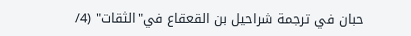حبان في ترجمة شراحيل بن القعقاع في"الثقات" (4/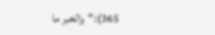365):"والخبر ما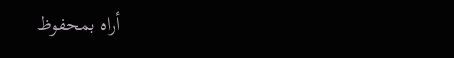أراه بمحفوظ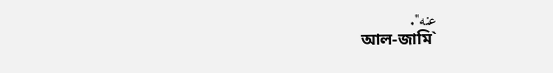عنه".
আল-জামি`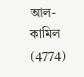আল-কামিল (4774)